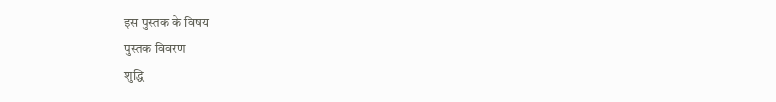इस पुस्तक के विषय
पुस्तक विवरण
शुद्धि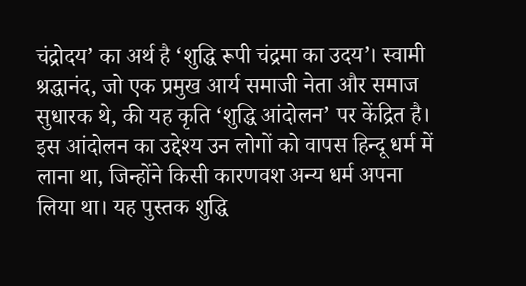चंद्रोदय’ का अर्थ है ‘शुद्धि रूपी चंद्रमा का उदय’। स्वामी श्रद्धानंद, जो एक प्रमुख आर्य समाजी नेता और समाज सुधारक थे, की यह कृति ‘शुद्धि आंदोलन’ पर केंद्रित है। इस आंदोलन का उद्देश्य उन लोगों को वापस हिन्दू धर्म में लाना था, जिन्होंने किसी कारणवश अन्य धर्म अपना लिया था। यह पुस्तक शुद्धि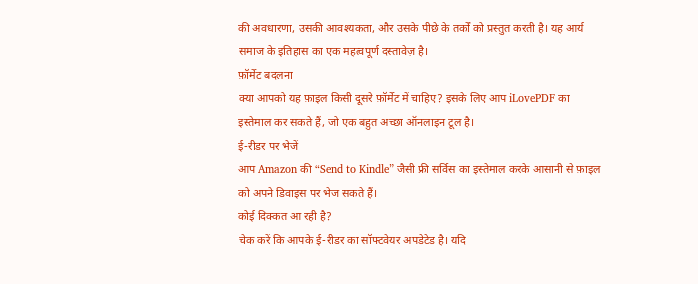की अवधारणा, उसकी आवश्यकता, और उसके पीछे के तर्कों को प्रस्तुत करती है। यह आर्य समाज के इतिहास का एक महत्वपूर्ण दस्तावेज़ है।
फ़ॉर्मेट बदलना
क्या आपको यह फ़ाइल किसी दूसरे फ़ॉर्मेट में चाहिए? इसके लिए आप iLovePDF का इस्तेमाल कर सकते हैं, जो एक बहुत अच्छा ऑनलाइन टूल है।
ई-रीडर पर भेजें
आप Amazon की “Send to Kindle” जैसी फ्री सर्विस का इस्तेमाल करके आसानी से फ़ाइल को अपने डिवाइस पर भेज सकते हैं।
कोई दिक्कत आ रही है?
चेक करें कि आपके ई-रीडर का सॉफ्टवेयर अपडेटेड है। यदि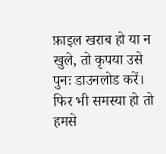फ़ाइल खराब हो या न खुले, तो कृपया उसे पुनः डाउनलोड करें। फिर भी समस्या हो तो हमसे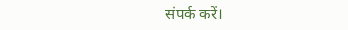संपर्क करें।